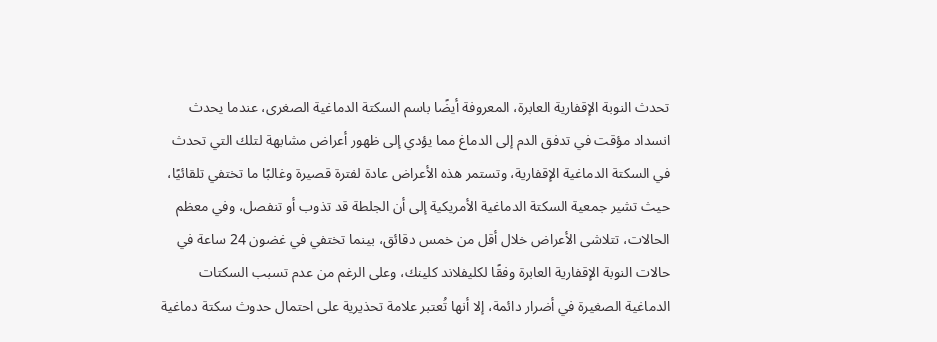تحدث النوبة الإقفارية العابرة، المعروفة أيضًا باسم السكتة الدماغية الصغرى، عندما يحدث انسداد مؤقت في تدفق الدم إلى الدماغ مما يؤدي إلى ظهور أعراض مشابهة لتلك التي تحدث في السكتة الدماغية الإقفارية، وتستمر هذه الأعراض عادة لفترة قصيرة وغالبًا ما تختفي تلقائيًا، حيث تشير جمعية السكتة الدماغية الأمريكية إلى أن الجلطة قد تذوب أو تنفصل، وفي معظم الحالات، تتلاشى الأعراض خلال أقل من خمس دقائق، بينما تختفي في غضون 24 ساعة في حالات النوبة الإقفارية العابرة وفقًا لكليفلاند كلينك، وعلى الرغم من عدم تسبب السكتات الدماغية الصغيرة في أضرار دائمة، إلا أنها تُعتبر علامة تحذيرية على احتمال حدوث سكتة دماغية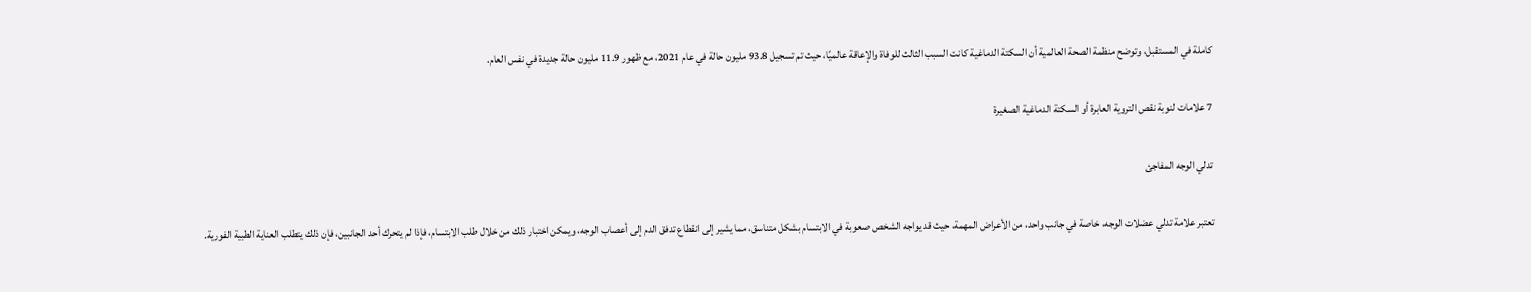كاملة في المستقبل، وتوضح منظمة الصحة العالمية أن السكتة الدماغية كانت السبب الثالث للوفاة والإعاقة عالميًا، حيث تم تسجيل 93.8 مليون حالة في عام 2021، مع ظهور 11.9 مليون حالة جديدة في نفس العام.

7 علامات لنوبة نقص التروية العابرة أو السكتة الدماغية الصغيرة

تدلي الوجه المفاجئ

تعتبر علامة تدلي عضلات الوجه، خاصة في جانب واحد، من الأعراض المهمة، حيث قد يواجه الشخص صعوبة في الابتسام بشكل متناسق، مما يشير إلى انقطاع تدفق الدم إلى أعصاب الوجه، ويمكن اختبار ذلك من خلال طلب الابتسام، فإذا لم يتحرك أحد الجانبين، فإن ذلك يتطلب العناية الطبية الفورية.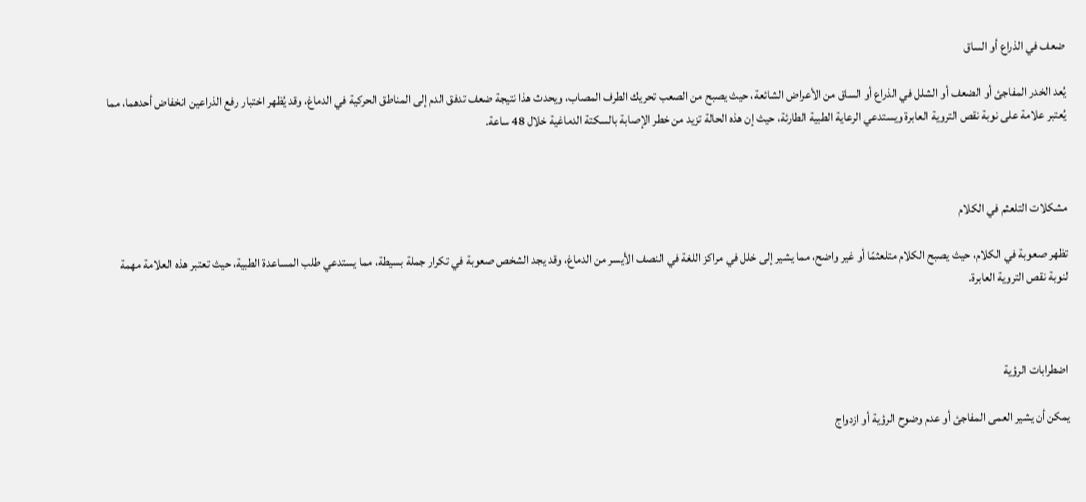ضعف في الذراع أو الساق

يُعد الخدر المفاجئ أو الضعف أو الشلل في الذراع أو الساق من الأعراض الشائعة، حيث يصبح من الصعب تحريك الطرف المصاب، ويحدث هذا نتيجة ضعف تدفق الدم إلى المناطق الحركية في الدماغ، وقد يُظهر اختبار رفع الذراعين انخفاض أحدهما، مما يُعتبر علامة على نوبة نقص التروية العابرة ويستدعي الرعاية الطبية الطارئة، حيث إن هذه الحالة تزيد من خطر الإصابة بالسكتة الدماغية خلال 48 ساعة.



مشكلات التلعثم في الكلام

تظهر صعوبة في الكلام، حيث يصبح الكلام متلعثمًا أو غير واضح، مما يشير إلى خلل في مراكز اللغة في النصف الأيسر من الدماغ، وقد يجد الشخص صعوبة في تكرار جملة بسيطة، مما يستدعي طلب المساعدة الطبية، حيث تعتبر هذه العلامة مهمة لنوبة نقص التروية العابرة.



اضطرابات الرؤية

يمكن أن يشير العمى المفاجئ أو عدم وضوح الرؤية أو ازدواج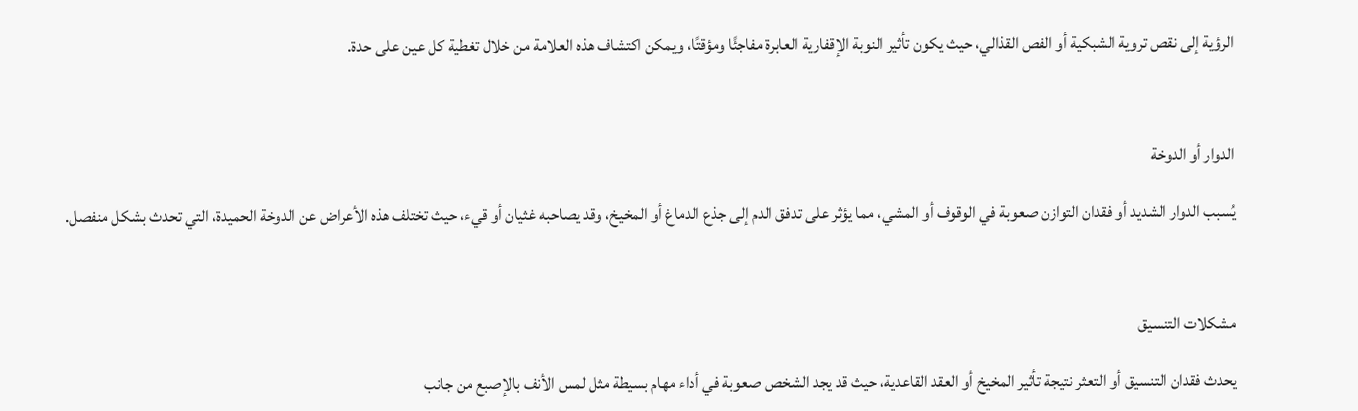الرؤية إلى نقص تروية الشبكية أو الفص القذالي، حيث يكون تأثير النوبة الإقفارية العابرة مفاجئًا ومؤقتًا، ويمكن اكتشاف هذه العلامة من خلال تغطية كل عين على حدة.



الدوار أو الدوخة

يُسبب الدوار الشديد أو فقدان التوازن صعوبة في الوقوف أو المشي، مما يؤثر على تدفق الدم إلى جذع الدماغ أو المخيخ، وقد يصاحبه غثيان أو قيء، حيث تختلف هذه الأعراض عن الدوخة الحميدة، التي تحدث بشكل منفصل.



مشكلات التنسيق

يحدث فقدان التنسيق أو التعثر نتيجة تأثير المخيخ أو العقد القاعدية، حيث قد يجد الشخص صعوبة في أداء مهام بسيطة مثل لمس الأنف بالإصبع من جانب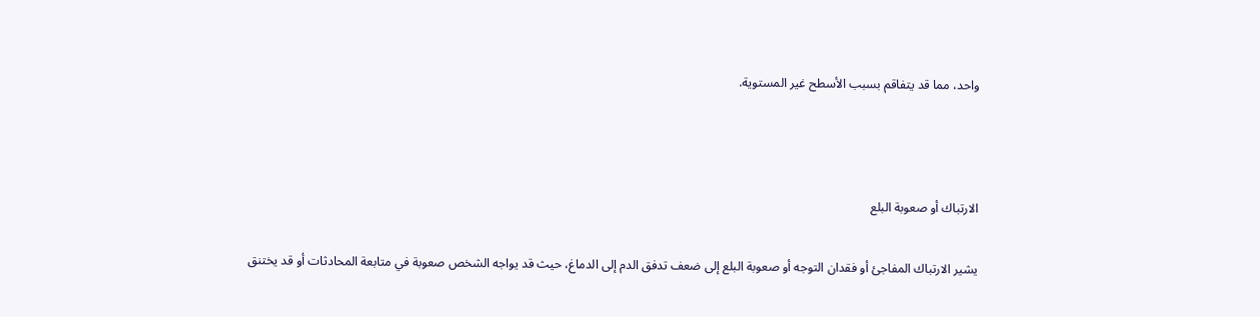واحد، مما قد يتفاقم بسبب الأسطح غير المستوية.



الارتباك أو صعوبة البلع

يشير الارتباك المفاجئ أو فقدان التوجه أو صعوبة البلع إلى ضعف تدفق الدم إلى الدماغ، حيث قد يواجه الشخص صعوبة في متابعة المحادثات أو قد يختنق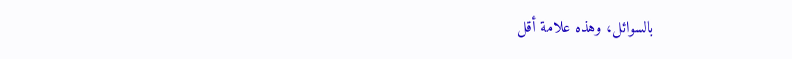بالسوائل، وهذه علامة أقل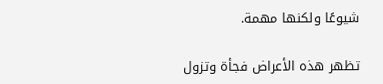شيوعًا ولكنها مهمة.

تظهر هذه الأعراض فجأة وتزول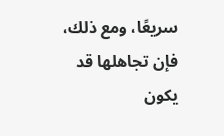سريعًا، ومع ذلك، فإن تجاهلها قد يكون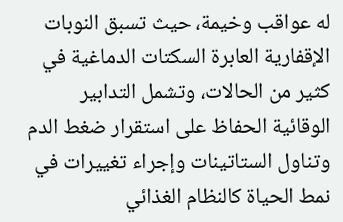له عواقب وخيمة، حيث تسبق النوبات الإقفارية العابرة السكتات الدماغية في كثير من الحالات، وتشمل التدابير الوقائية الحفاظ على استقرار ضغط الدم وتناول الستاتينات وإجراء تغييرات في نمط الحياة كالنظام الغذائي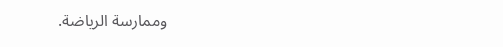وممارسة الرياضة.